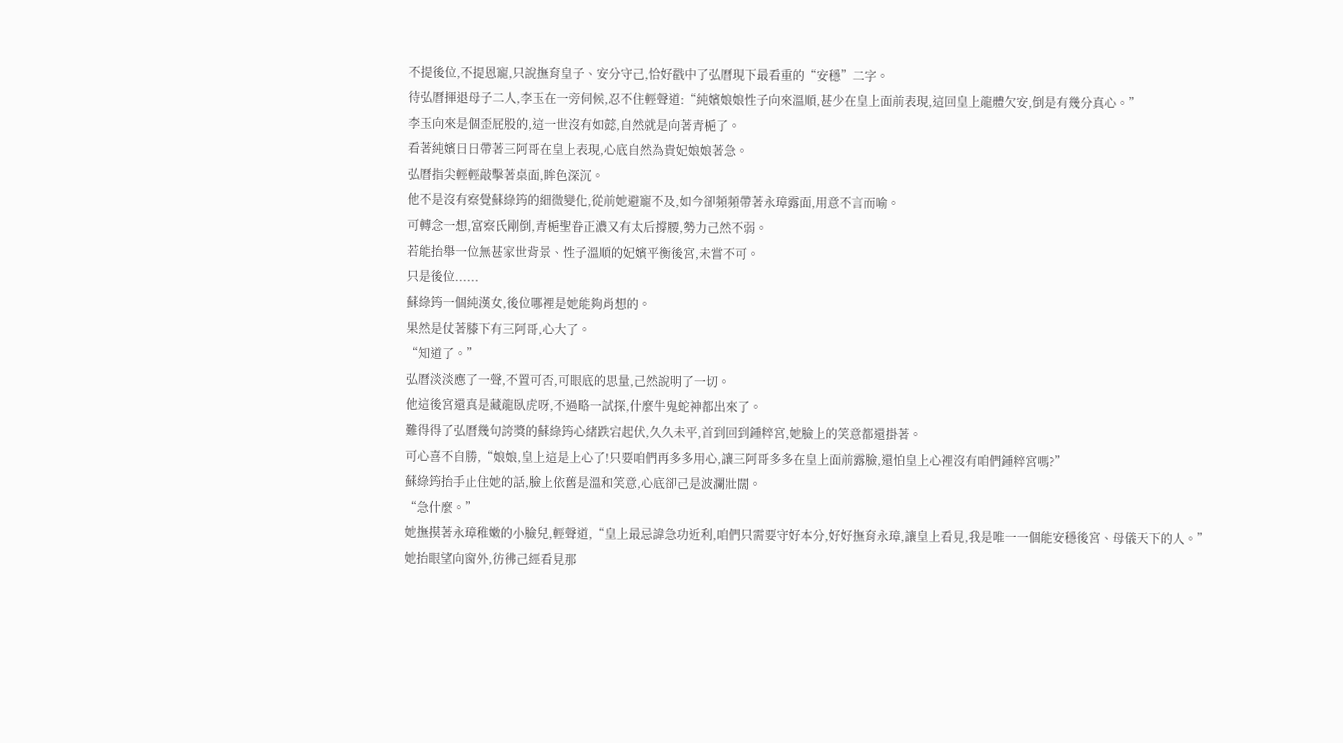不提後位,不提恩寵,只說撫育皇子、安分守己,恰好戳中了弘曆現下最看重的“安穩”二字。
待弘曆揮退母子二人,李玉在一旁伺候,忍不住輕聲道:“純嬪娘娘性子向來溫順,甚少在皇上面前表現,這回皇上龍體欠安,倒是有幾分真心。”
李玉向來是個歪屁股的,這一世沒有如懿,自然就是向著青梔了。
看著純嬪日日帶著三阿哥在皇上表現,心底自然為貴妃娘娘著急。
弘曆指尖輕輕敲擊著桌面,眸色深沉。
他不是沒有察覺蘇綠筠的細微變化,從前她避寵不及,如今卻頻頻帶著永璋露面,用意不言而喻。
可轉念一想,富察氏剛倒,青梔聖眷正濃又有太后撐腰,勢力己然不弱。
若能抬舉一位無甚家世背景、性子溫順的妃嬪平衡後宮,未嘗不可。
只是後位......
蘇綠筠一個純漢女,後位哪裡是她能夠肖想的。
果然是仗著膝下有三阿哥,心大了。
“知道了。”
弘曆淡淡應了一聲,不置可否,可眼底的思量,己然說明了一切。
他這後宮還真是藏龍臥虎呀,不過略一試探,什麼牛鬼蛇神都出來了。
難得得了弘曆幾句誇獎的蘇綠筠心緒跌宕起伏,久久未平,首到回到鍾粹宮,她臉上的笑意都還掛著。
可心喜不自勝,“娘娘,皇上這是上心了!只要咱們再多多用心,讓三阿哥多多在皇上面前露臉,還怕皇上心裡沒有咱們鍾粹宮嗎?”
蘇綠筠抬手止住她的話,臉上依舊是溫和笑意,心底卻己是波瀾壯闊。
“急什麼。”
她撫摸著永璋稚嫩的小臉兒,輕聲道,“皇上最忌諱急功近利,咱們只需要守好本分,好好撫育永璋,讓皇上看見,我是唯一一個能安穩後宮、母儀天下的人。”
她抬眼望向窗外,彷彿己經看見那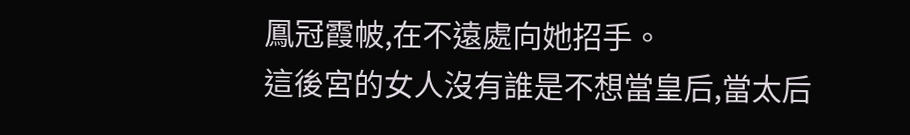鳳冠霞帔,在不遠處向她招手。
這後宮的女人沒有誰是不想當皇后,當太后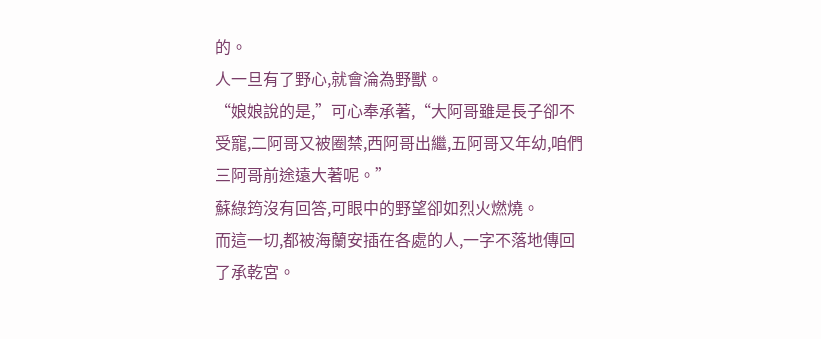的。
人一旦有了野心,就會淪為野獸。
“娘娘說的是,”可心奉承著,“大阿哥雖是長子卻不受寵,二阿哥又被圈禁,西阿哥出繼,五阿哥又年幼,咱們三阿哥前途遠大著呢。”
蘇綠筠沒有回答,可眼中的野望卻如烈火燃燒。
而這一切,都被海蘭安插在各處的人,一字不落地傳回了承乾宮。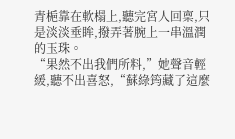青梔靠在軟榻上,聽完宮人回稟,只是淡淡垂眸,撥弄著腕上一串溫潤的玉珠。
“果然不出我們所料,”她聲音輕緩,聽不出喜怒,“蘇綠筠藏了這麼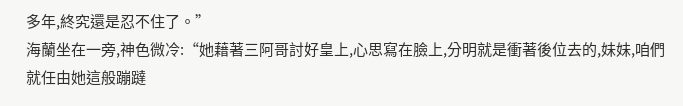多年,終究還是忍不住了。”
海蘭坐在一旁,神色微冷:“她藉著三阿哥討好皇上,心思寫在臉上,分明就是衝著後位去的,妹妹,咱們就任由她這般蹦躂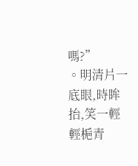嗎?”
。明清片一底眼,時眸抬,笑一輕輕梔青